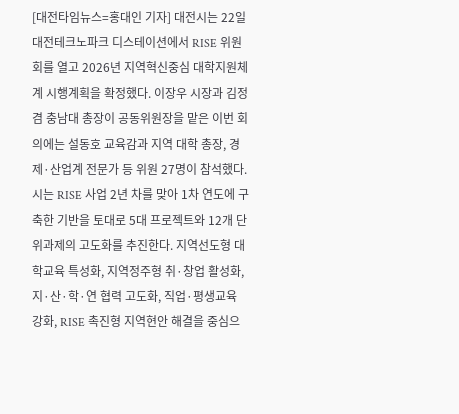[대전타임뉴스=홍대인 기자] 대전시는 22일 대전테크노파크 디스테이션에서 RISE 위원회를 열고 2026년 지역혁신중심 대학지원체계 시행계획을 확정했다. 이장우 시장과 김정겸 충남대 총장이 공동위원장을 맡은 이번 회의에는 설동호 교육감과 지역 대학 총장, 경제·산업계 전문가 등 위원 27명이 참석했다. 시는 RISE 사업 2년 차를 맞아 1차 연도에 구축한 기반을 토대로 5대 프로젝트와 12개 단위과제의 고도화를 추진한다. 지역선도형 대학교육 특성화, 지역정주형 취·창업 활성화, 지·산·학·연 협력 고도화, 직업·평생교육 강화, RISE 촉진형 지역현안 해결을 중심으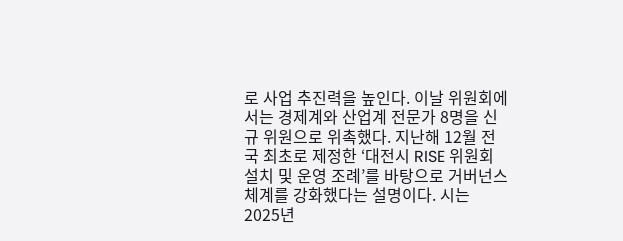로 사업 추진력을 높인다. 이날 위원회에서는 경제계와 산업계 전문가 8명을 신규 위원으로 위촉했다. 지난해 12월 전국 최초로 제정한 ‘대전시 RISE 위원회 설치 및 운영 조례’를 바탕으로 거버넌스 체계를 강화했다는 설명이다. 시는 2025년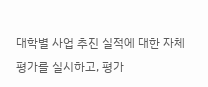대학별 사업 추진 실적에 대한 자체평가를 실시하고, 평가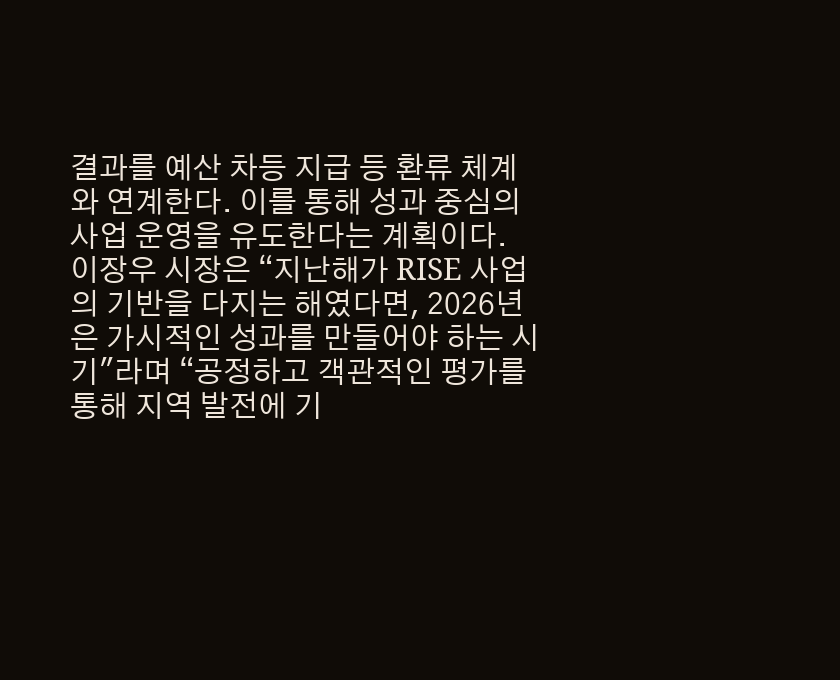결과를 예산 차등 지급 등 환류 체계와 연계한다. 이를 통해 성과 중심의 사업 운영을 유도한다는 계획이다. 이장우 시장은 “지난해가 RISE 사업의 기반을 다지는 해였다면, 2026년은 가시적인 성과를 만들어야 하는 시기"라며 “공정하고 객관적인 평가를 통해 지역 발전에 기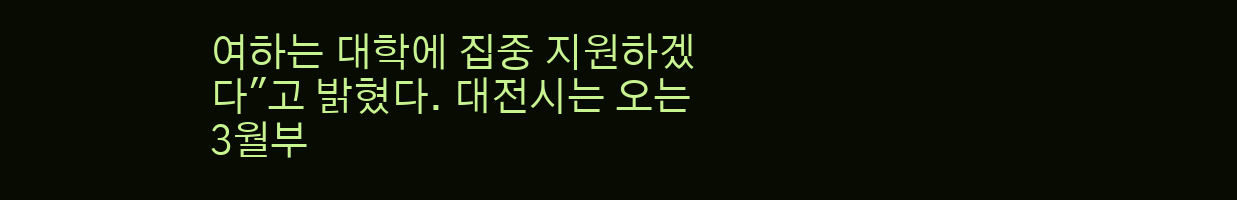여하는 대학에 집중 지원하겠다"고 밝혔다. 대전시는 오는 3월부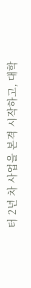터 2년 차 사업을 본격 시작하고, 대학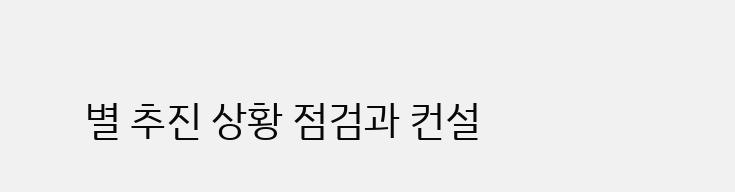별 추진 상황 점검과 컨설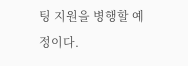팅 지원을 병행할 예정이다.